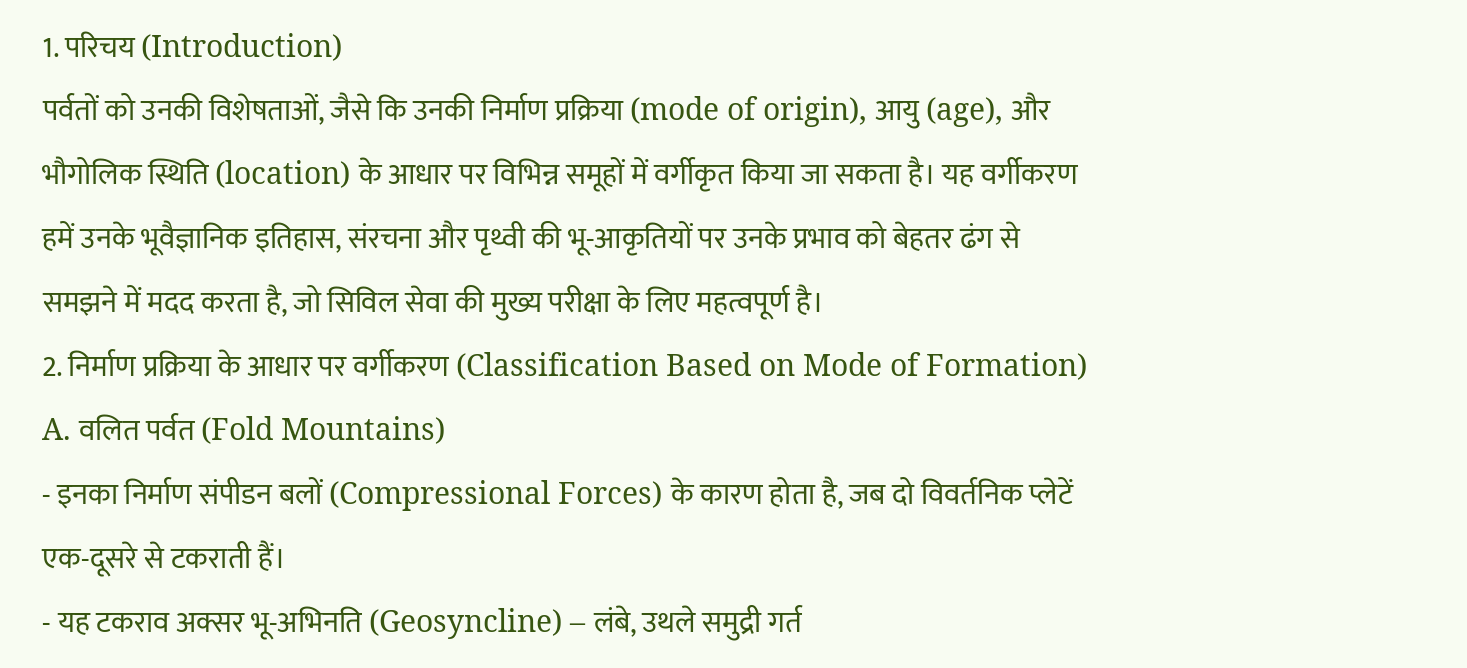1. परिचय (Introduction)
पर्वतों को उनकी विशेषताओं, जैसे कि उनकी निर्माण प्रक्रिया (mode of origin), आयु (age), और भौगोलिक स्थिति (location) के आधार पर विभिन्न समूहों में वर्गीकृत किया जा सकता है। यह वर्गीकरण हमें उनके भूवैज्ञानिक इतिहास, संरचना और पृथ्वी की भू-आकृतियों पर उनके प्रभाव को बेहतर ढंग से समझने में मदद करता है, जो सिविल सेवा की मुख्य परीक्षा के लिए महत्वपूर्ण है।
2. निर्माण प्रक्रिया के आधार पर वर्गीकरण (Classification Based on Mode of Formation)
A. वलित पर्वत (Fold Mountains)
- इनका निर्माण संपीडन बलों (Compressional Forces) के कारण होता है, जब दो विवर्तनिक प्लेटें एक-दूसरे से टकराती हैं।
- यह टकराव अक्सर भू-अभिनति (Geosyncline) – लंबे, उथले समुद्री गर्त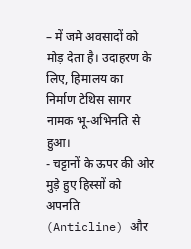– में जमे अवसादों को मोड़ देता है। उदाहरण के लिए, हिमालय का निर्माण टेथिस सागर नामक भू-अभिनति से हुआ।
- चट्टानों के ऊपर की ओर मुड़े हुए हिस्सों को अपनति (Anticline) और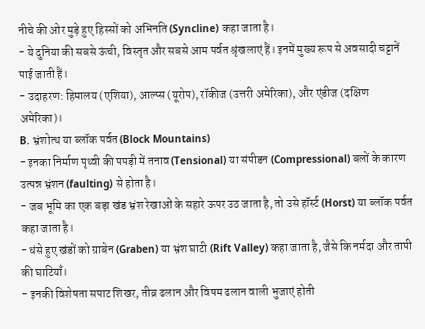नीचे की ओर मुड़े हुए हिस्सों को अभिनति (Syncline) कहा जाता है।
- ये दुनिया की सबसे ऊंची, विस्तृत और सबसे आम पर्वत श्रृंखलाएं हैं। इनमें मुख्य रूप से अवसादी चट्टानें पाई जाती हैं।
- उदाहरण: हिमालय (एशिया), आल्प्स (यूरोप), रॉकीज (उत्तरी अमेरिका), और एंडीज (दक्षिण अमेरिका)।
B. भ्रंशोत्थ या ब्लॉक पर्वत (Block Mountains)
- इनका निर्माण पृथ्वी की पपड़ी में तनाव (Tensional) या संपीडन (Compressional) बलों के कारण उत्पन्न भ्रंशन (faulting) से होता है।
- जब भूमि का एक बड़ा खंड भ्रंश रेखाओं के सहारे ऊपर उठ जाता है, तो उसे हॉर्स्ट (Horst) या ब्लॉक पर्वत कहा जाता है।
- धंसे हुए खंडों को ग्राबेन (Graben) या भ्रंश घाटी (Rift Valley) कहा जाता है, जैसे कि नर्मदा और तापी की घाटियाँ।
- इनकी विशेषता सपाट शिखर, तीव्र ढलान और विषम ढलान वाली भुजाएं होती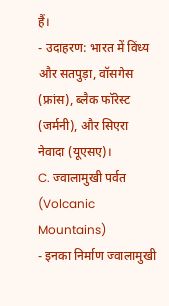हैं।
- उदाहरण: भारत में विंध्य और सतपुड़ा, वॉसगेस (फ्रांस), ब्लैक फॉरेस्ट (जर्मनी), और सिएरा नेवादा (यूएसए)।
C. ज्वालामुखी पर्वत (Volcanic Mountains)
- इनका निर्माण ज्वालामुखी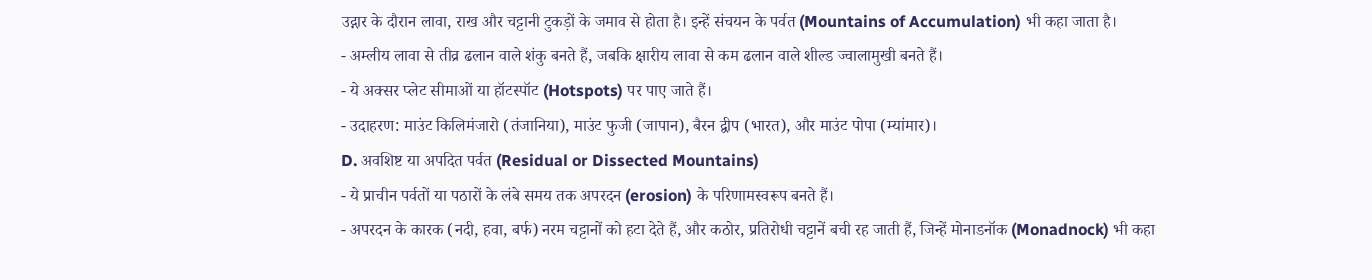उद्गार के दौरान लावा, राख और चट्टानी टुकड़ों के जमाव से होता है। इन्हें संचयन के पर्वत (Mountains of Accumulation) भी कहा जाता है।
- अम्लीय लावा से तीव्र ढलान वाले शंकु बनते हैं, जबकि क्षारीय लावा से कम ढलान वाले शील्ड ज्वालामुखी बनते हैं।
- ये अक्सर प्लेट सीमाओं या हॉटस्पॉट (Hotspots) पर पाए जाते हैं।
- उदाहरण: माउंट किलिमंजारो (तंजानिया), माउंट फुजी (जापान), बैरन द्वीप (भारत), और माउंट पोपा (म्यांमार)।
D. अवशिष्ट या अपदित पर्वत (Residual or Dissected Mountains)
- ये प्राचीन पर्वतों या पठारों के लंबे समय तक अपरदन (erosion) के परिणामस्वरूप बनते हैं।
- अपरदन के कारक (नदी, हवा, बर्फ) नरम चट्टानों को हटा देते हैं, और कठोर, प्रतिरोधी चट्टानें बची रह जाती हैं, जिन्हें मोनाडनॉक (Monadnock) भी कहा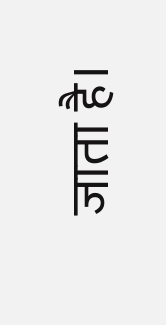जाता है।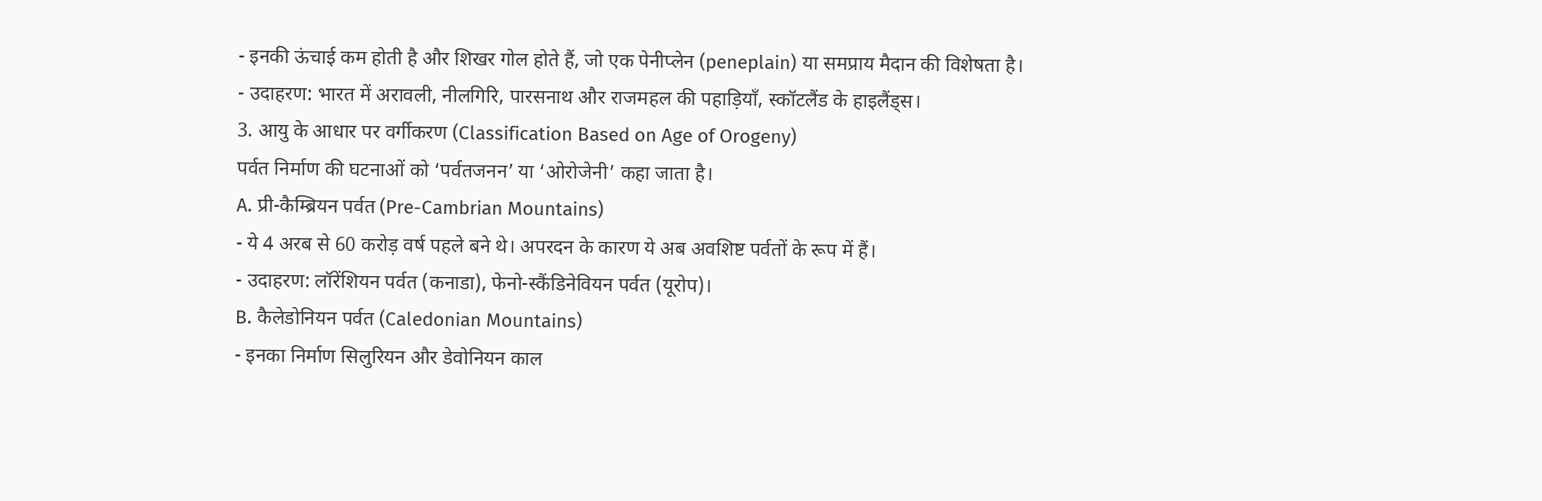- इनकी ऊंचाई कम होती है और शिखर गोल होते हैं, जो एक पेनीप्लेन (peneplain) या समप्राय मैदान की विशेषता है।
- उदाहरण: भारत में अरावली, नीलगिरि, पारसनाथ और राजमहल की पहाड़ियाँ, स्कॉटलैंड के हाइलैंड्स।
3. आयु के आधार पर वर्गीकरण (Classification Based on Age of Orogeny)
पर्वत निर्माण की घटनाओं को ‘पर्वतजनन’ या ‘ओरोजेनी’ कहा जाता है।
A. प्री-कैम्ब्रियन पर्वत (Pre-Cambrian Mountains)
- ये 4 अरब से 60 करोड़ वर्ष पहले बने थे। अपरदन के कारण ये अब अवशिष्ट पर्वतों के रूप में हैं।
- उदाहरण: लॉरेंशियन पर्वत (कनाडा), फेनो-स्कैंडिनेवियन पर्वत (यूरोप)।
B. कैलेडोनियन पर्वत (Caledonian Mountains)
- इनका निर्माण सिलुरियन और डेवोनियन काल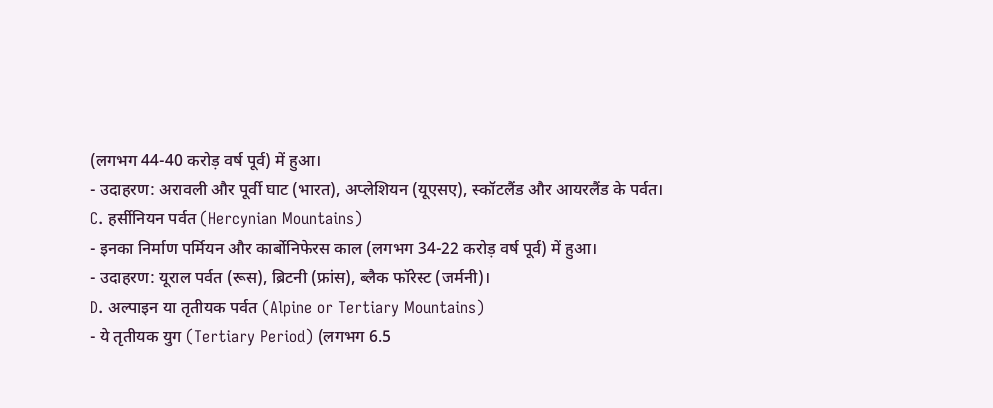(लगभग 44-40 करोड़ वर्ष पूर्व) में हुआ।
- उदाहरण: अरावली और पूर्वी घाट (भारत), अप्लेशियन (यूएसए), स्कॉटलैंड और आयरलैंड के पर्वत।
C. हर्सीनियन पर्वत (Hercynian Mountains)
- इनका निर्माण पर्मियन और कार्बोनिफेरस काल (लगभग 34-22 करोड़ वर्ष पूर्व) में हुआ।
- उदाहरण: यूराल पर्वत (रूस), ब्रिटनी (फ्रांस), ब्लैक फॉरेस्ट (जर्मनी)।
D. अल्पाइन या तृतीयक पर्वत (Alpine or Tertiary Mountains)
- ये तृतीयक युग (Tertiary Period) (लगभग 6.5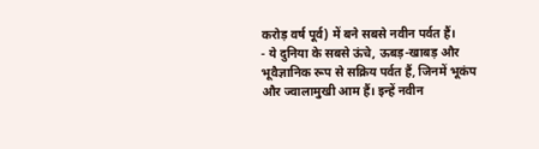करोड़ वर्ष पूर्व) में बने सबसे नवीन पर्वत हैं।
- ये दुनिया के सबसे ऊंचे, ऊबड़-खाबड़ और भूवैज्ञानिक रूप से सक्रिय पर्वत हैं, जिनमें भूकंप और ज्वालामुखी आम हैं। इन्हें नवीन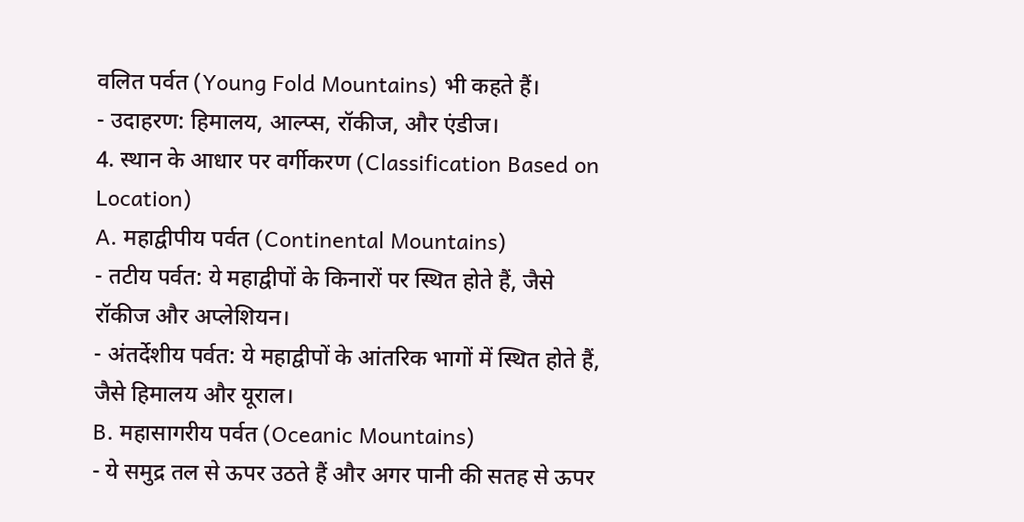वलित पर्वत (Young Fold Mountains) भी कहते हैं।
- उदाहरण: हिमालय, आल्प्स, रॉकीज, और एंडीज।
4. स्थान के आधार पर वर्गीकरण (Classification Based on Location)
A. महाद्वीपीय पर्वत (Continental Mountains)
- तटीय पर्वत: ये महाद्वीपों के किनारों पर स्थित होते हैं, जैसे रॉकीज और अप्लेशियन।
- अंतर्देशीय पर्वत: ये महाद्वीपों के आंतरिक भागों में स्थित होते हैं, जैसे हिमालय और यूराल।
B. महासागरीय पर्वत (Oceanic Mountains)
- ये समुद्र तल से ऊपर उठते हैं और अगर पानी की सतह से ऊपर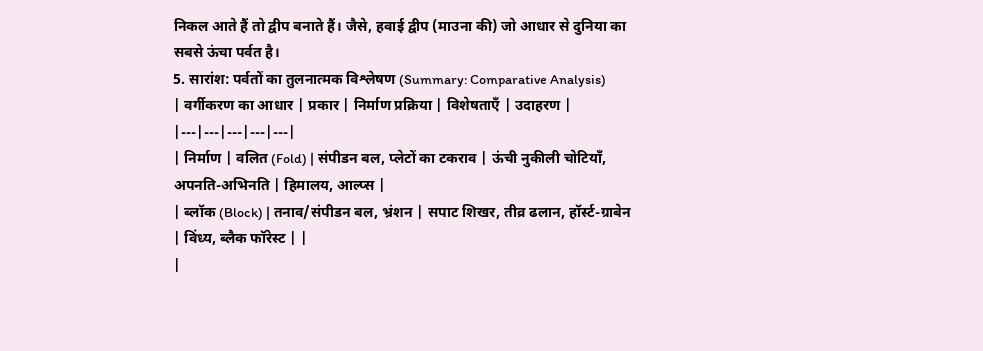निकल आते हैं तो द्वीप बनाते हैं। जैसे, हवाई द्वीप (माउना की) जो आधार से दुनिया का सबसे ऊंचा पर्वत है।
5. सारांश: पर्वतों का तुलनात्मक विश्लेषण (Summary: Comparative Analysis)
| वर्गीकरण का आधार | प्रकार | निर्माण प्रक्रिया | विशेषताएँ | उदाहरण |
|---|---|---|---|---|
| निर्माण | वलित (Fold) | संपीडन बल, प्लेटों का टकराव | ऊंची नुकीली चोटियाँ, अपनति-अभिनति | हिमालय, आल्प्स |
| ब्लॉक (Block) | तनाव/संपीडन बल, भ्रंशन | सपाट शिखर, तीव्र ढलान, हॉर्स्ट-ग्राबेन | विंध्य, ब्लैक फॉरेस्ट | |
|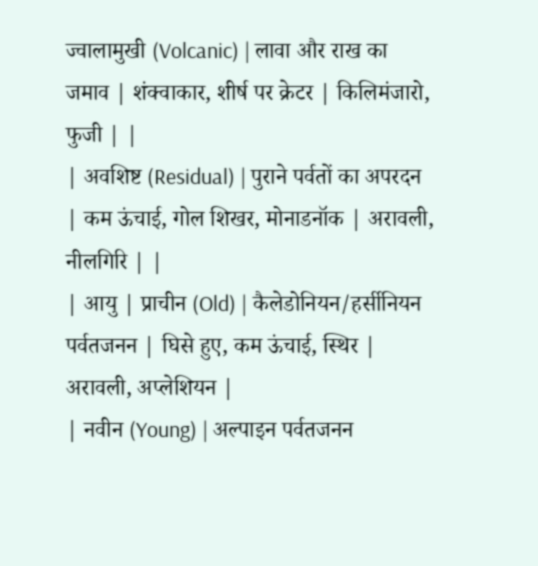ज्वालामुखी (Volcanic) | लावा और राख का जमाव | शंक्वाकार, शीर्ष पर क्रेटर | किलिमंजारो, फुजी | |
| अवशिष्ट (Residual) | पुराने पर्वतों का अपरदन | कम ऊंचाई, गोल शिखर, मोनाडनॉक | अरावली, नीलगिरि | |
| आयु | प्राचीन (Old) | कैलेडोनियन/हर्सीनियन पर्वतजनन | घिसे हुए, कम ऊंचाई, स्थिर | अरावली, अप्लेशियन |
| नवीन (Young) | अल्पाइन पर्वतजनन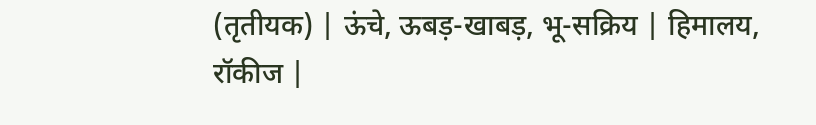(तृतीयक) | ऊंचे, ऊबड़-खाबड़, भू-सक्रिय | हिमालय, रॉकीज |